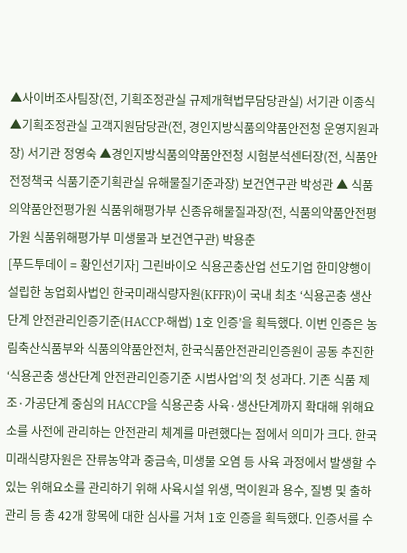▲사이버조사팀장(전, 기획조정관실 규제개혁법무담당관실) 서기관 이종식 ▲기획조정관실 고객지원담당관(전, 경인지방식품의약품안전청 운영지원과장) 서기관 정영숙 ▲경인지방식품의약품안전청 시험분석센터장(전, 식품안전정책국 식품기준기획관실 유해물질기준과장) 보건연구관 박성관 ▲ 식품의약품안전평가원 식품위해평가부 신종유해물질과장(전, 식품의약품안전평가원 식품위해평가부 미생물과 보건연구관) 박용춘
[푸드투데이 = 황인선기자] 그린바이오 식용곤충산업 선도기업 한미양행이 설립한 농업회사법인 한국미래식량자원(KFFR)이 국내 최초 ‘식용곤충 생산단계 안전관리인증기준(HACCP·해썹) 1호 인증’을 획득했다. 이번 인증은 농림축산식품부와 식품의약품안전처, 한국식품안전관리인증원이 공동 추진한 ‘식용곤충 생산단계 안전관리인증기준 시범사업’의 첫 성과다. 기존 식품 제조·가공단계 중심의 HACCP을 식용곤충 사육·생산단계까지 확대해 위해요소를 사전에 관리하는 안전관리 체계를 마련했다는 점에서 의미가 크다. 한국미래식량자원은 잔류농약과 중금속, 미생물 오염 등 사육 과정에서 발생할 수 있는 위해요소를 관리하기 위해 사육시설 위생, 먹이원과 용수, 질병 및 출하 관리 등 총 42개 항목에 대한 심사를 거쳐 1호 인증을 획득했다. 인증서를 수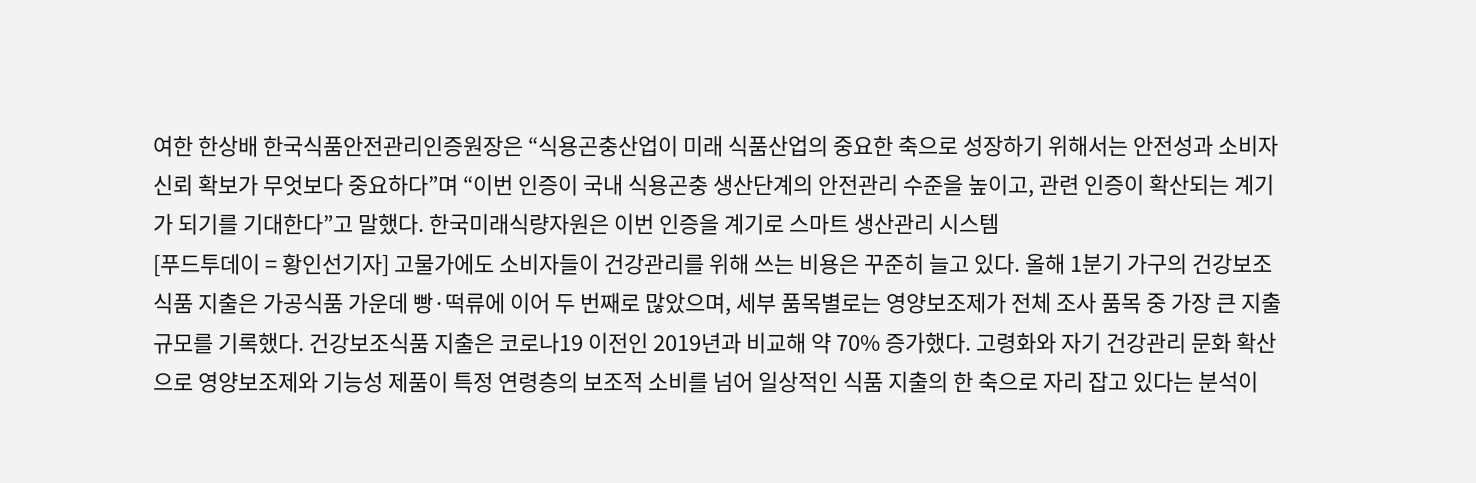여한 한상배 한국식품안전관리인증원장은 “식용곤충산업이 미래 식품산업의 중요한 축으로 성장하기 위해서는 안전성과 소비자 신뢰 확보가 무엇보다 중요하다”며 “이번 인증이 국내 식용곤충 생산단계의 안전관리 수준을 높이고, 관련 인증이 확산되는 계기가 되기를 기대한다”고 말했다. 한국미래식량자원은 이번 인증을 계기로 스마트 생산관리 시스템
[푸드투데이 = 황인선기자] 고물가에도 소비자들이 건강관리를 위해 쓰는 비용은 꾸준히 늘고 있다. 올해 1분기 가구의 건강보조식품 지출은 가공식품 가운데 빵·떡류에 이어 두 번째로 많았으며, 세부 품목별로는 영양보조제가 전체 조사 품목 중 가장 큰 지출 규모를 기록했다. 건강보조식품 지출은 코로나19 이전인 2019년과 비교해 약 70% 증가했다. 고령화와 자기 건강관리 문화 확산으로 영양보조제와 기능성 제품이 특정 연령층의 보조적 소비를 넘어 일상적인 식품 지출의 한 축으로 자리 잡고 있다는 분석이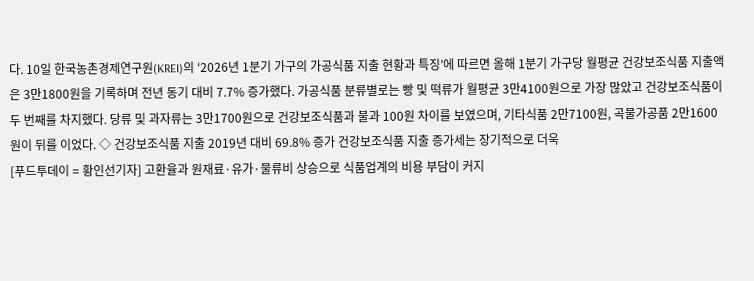다. 10일 한국농촌경제연구원(KREI)의 ‘2026년 1분기 가구의 가공식품 지출 현황과 특징’에 따르면 올해 1분기 가구당 월평균 건강보조식품 지출액은 3만1800원을 기록하며 전년 동기 대비 7.7% 증가했다. 가공식품 분류별로는 빵 및 떡류가 월평균 3만4100원으로 가장 많았고 건강보조식품이 두 번째를 차지했다. 당류 및 과자류는 3만1700원으로 건강보조식품과 불과 100원 차이를 보였으며, 기타식품 2만7100원, 곡물가공품 2만1600원이 뒤를 이었다. ◇ 건강보조식품 지출 2019년 대비 69.8% 증가 건강보조식품 지출 증가세는 장기적으로 더욱
[푸드투데이 = 황인선기자] 고환율과 원재료·유가·물류비 상승으로 식품업계의 비용 부담이 커지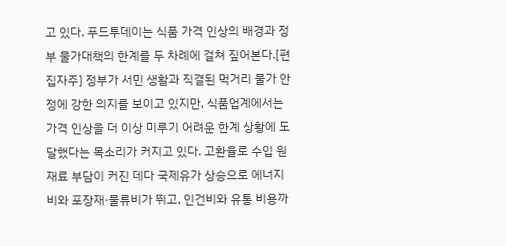고 있다. 푸드투데이는 식품 가격 인상의 배경과 정부 물가대책의 한계를 두 차례에 걸쳐 짚어본다.[편집자주] 정부가 서민 생활과 직결된 먹거리 물가 안정에 강한 의지를 보이고 있지만, 식품업계에서는 가격 인상을 더 이상 미루기 어려운 한계 상황에 도달했다는 목소리가 커지고 있다. 고환율로 수입 원재료 부담이 커진 데다 국제유가 상승으로 에너지비와 포장재·물류비가 뛰고, 인건비와 유통 비용까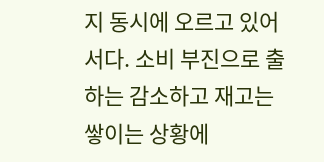지 동시에 오르고 있어서다. 소비 부진으로 출하는 감소하고 재고는 쌓이는 상황에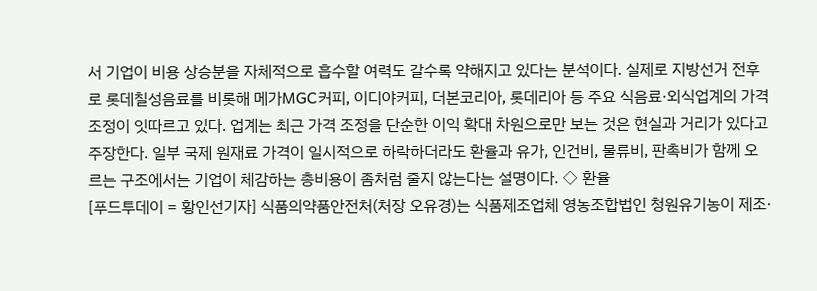서 기업이 비용 상승분을 자체적으로 흡수할 여력도 갈수록 약해지고 있다는 분석이다. 실제로 지방선거 전후로 롯데칠성음료를 비롯해 메가MGC커피, 이디야커피, 더본코리아, 롯데리아 등 주요 식음료·외식업계의 가격 조정이 잇따르고 있다. 업계는 최근 가격 조정을 단순한 이익 확대 차원으로만 보는 것은 현실과 거리가 있다고 주장한다. 일부 국제 원재료 가격이 일시적으로 하락하더라도 환율과 유가, 인건비, 물류비, 판촉비가 함께 오르는 구조에서는 기업이 체감하는 총비용이 좀처럼 줄지 않는다는 설명이다. ◇ 환율
[푸드투데이 = 황인선기자] 식품의약품안전처(처장 오유경)는 식품제조업체 영농조합법인 청원유기농이 제조·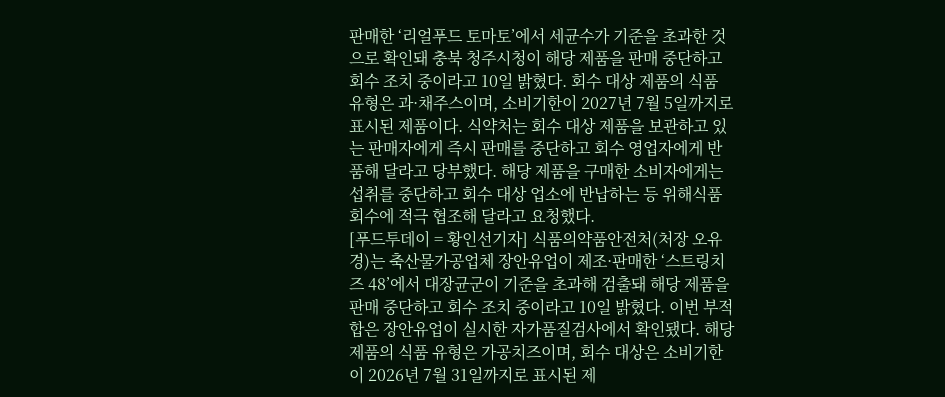판매한 ‘리얼푸드 토마토’에서 세균수가 기준을 초과한 것으로 확인돼 충북 청주시청이 해당 제품을 판매 중단하고 회수 조치 중이라고 10일 밝혔다. 회수 대상 제품의 식품 유형은 과·채주스이며, 소비기한이 2027년 7월 5일까지로 표시된 제품이다. 식약처는 회수 대상 제품을 보관하고 있는 판매자에게 즉시 판매를 중단하고 회수 영업자에게 반품해 달라고 당부했다. 해당 제품을 구매한 소비자에게는 섭취를 중단하고 회수 대상 업소에 반납하는 등 위해식품 회수에 적극 협조해 달라고 요청했다.
[푸드투데이 = 황인선기자] 식품의약품안전처(처장 오유경)는 축산물가공업체 장안유업이 제조·판매한 ‘스트링치즈 48’에서 대장균군이 기준을 초과해 검출돼 해당 제품을 판매 중단하고 회수 조치 중이라고 10일 밝혔다. 이번 부적합은 장안유업이 실시한 자가품질검사에서 확인됐다. 해당 제품의 식품 유형은 가공치즈이며, 회수 대상은 소비기한이 2026년 7월 31일까지로 표시된 제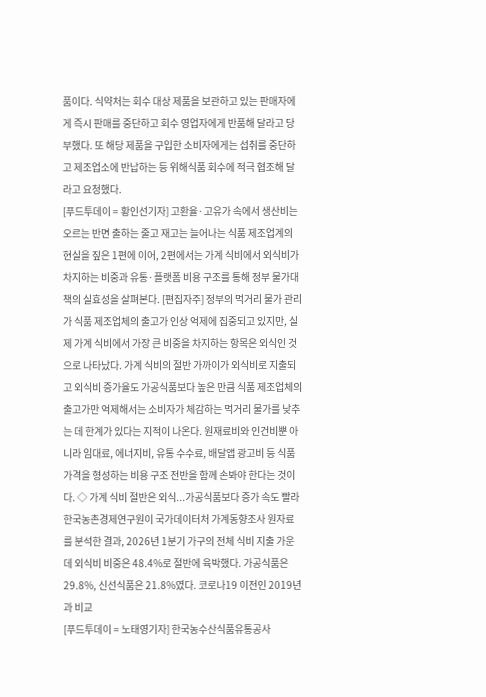품이다. 식약처는 회수 대상 제품을 보관하고 있는 판매자에게 즉시 판매를 중단하고 회수 영업자에게 반품해 달라고 당부했다. 또 해당 제품을 구입한 소비자에게는 섭취를 중단하고 제조업소에 반납하는 등 위해식품 회수에 적극 협조해 달라고 요청했다.
[푸드투데이 = 황인선기자] 고환율·고유가 속에서 생산비는 오르는 반면 출하는 줄고 재고는 늘어나는 식품 제조업계의 현실을 짚은 1편에 이어, 2편에서는 가계 식비에서 외식비가 차지하는 비중과 유통·플랫폼 비용 구조를 통해 정부 물가대책의 실효성을 살펴본다. [편집자주] 정부의 먹거리 물가 관리가 식품 제조업체의 출고가 인상 억제에 집중되고 있지만, 실제 가계 식비에서 가장 큰 비중을 차지하는 항목은 외식인 것으로 나타났다. 가계 식비의 절반 가까이가 외식비로 지출되고 외식비 증가율도 가공식품보다 높은 만큼 식품 제조업체의 출고가만 억제해서는 소비자가 체감하는 먹거리 물가를 낮추는 데 한계가 있다는 지적이 나온다. 원재료비와 인건비뿐 아니라 임대료, 에너지비, 유통 수수료, 배달앱 광고비 등 식품 가격을 형성하는 비용 구조 전반을 함께 손봐야 한다는 것이다. ◇ 가계 식비 절반은 외식...가공식품보다 증가 속도 빨라 한국농촌경제연구원이 국가데이터처 가계동향조사 원자료를 분석한 결과, 2026년 1분기 가구의 전체 식비 지출 가운데 외식비 비중은 48.4%로 절반에 육박했다. 가공식품은 29.8%, 신선식품은 21.8%였다. 코로나19 이전인 2019년과 비교
[푸드투데이 = 노태영기자] 한국농수산식품유통공사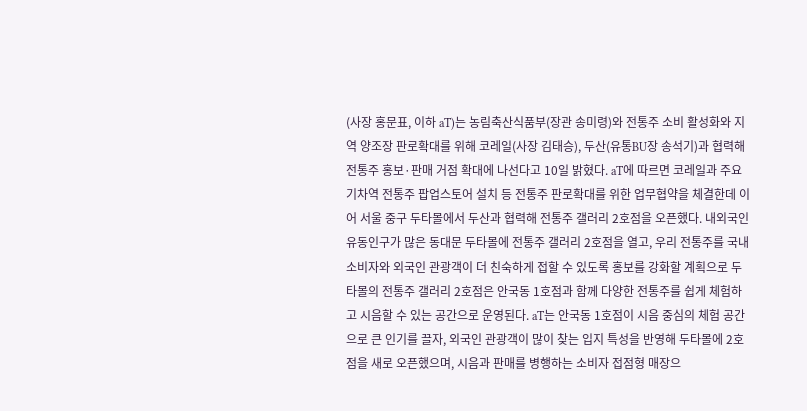(사장 홍문표, 이하 aT)는 농림축산식품부(장관 송미령)와 전통주 소비 활성화와 지역 양조장 판로확대를 위해 코레일(사장 김태승), 두산(유통BU장 송석기)과 협력해 전통주 홍보·판매 거점 확대에 나선다고 10일 밝혔다. aT에 따르면 코레일과 주요 기차역 전통주 팝업스토어 설치 등 전통주 판로확대를 위한 업무협약을 체결한데 이어 서울 중구 두타몰에서 두산과 협력해 전통주 갤러리 2호점을 오픈했다. 내외국인 유동인구가 많은 동대문 두타몰에 전통주 갤러리 2호점을 열고, 우리 전통주를 국내 소비자와 외국인 관광객이 더 친숙하게 접할 수 있도록 홍보를 강화할 계획으로 두타몰의 전통주 갤러리 2호점은 안국동 1호점과 함께 다양한 전통주를 쉽게 체험하고 시음할 수 있는 공간으로 운영된다. aT는 안국동 1호점이 시음 중심의 체험 공간으로 큰 인기를 끌자, 외국인 관광객이 많이 찾는 입지 특성을 반영해 두타몰에 2호점을 새로 오픈했으며, 시음과 판매를 병행하는 소비자 접점형 매장으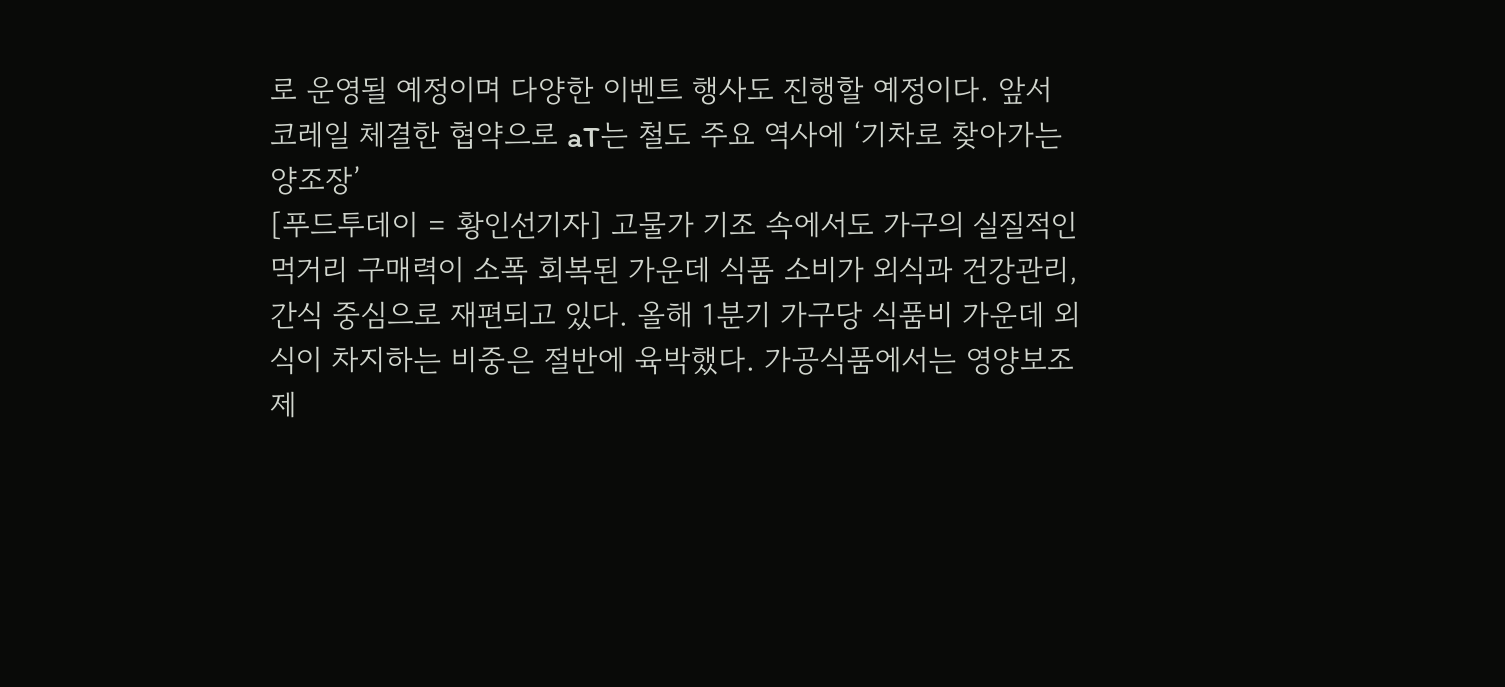로 운영될 예정이며 다양한 이벤트 행사도 진행할 예정이다. 앞서 코레일 체결한 협약으로 aT는 철도 주요 역사에 ‘기차로 찾아가는 양조장’
[푸드투데이 = 황인선기자] 고물가 기조 속에서도 가구의 실질적인 먹거리 구매력이 소폭 회복된 가운데 식품 소비가 외식과 건강관리, 간식 중심으로 재편되고 있다. 올해 1분기 가구당 식품비 가운데 외식이 차지하는 비중은 절반에 육박했다. 가공식품에서는 영양보조제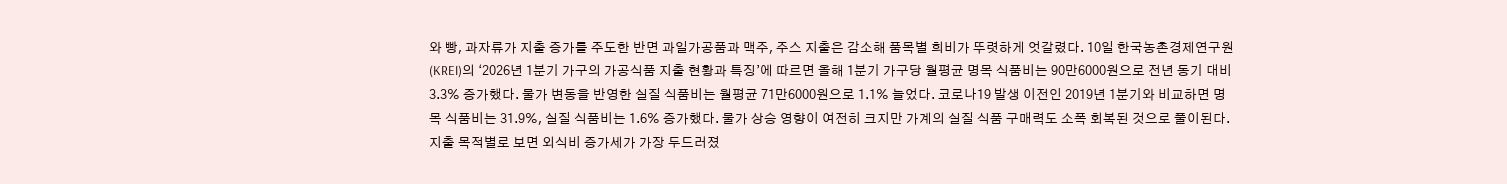와 빵, 과자류가 지출 증가를 주도한 반면 과일가공품과 맥주, 주스 지출은 감소해 품목별 희비가 뚜렷하게 엇갈렸다. 10일 한국농촌경제연구원(KREI)의 ‘2026년 1분기 가구의 가공식품 지출 현황과 특징’에 따르면 올해 1분기 가구당 월평균 명목 식품비는 90만6000원으로 전년 동기 대비 3.3% 증가했다. 물가 변동을 반영한 실질 식품비는 월평균 71만6000원으로 1.1% 늘었다. 코로나19 발생 이전인 2019년 1분기와 비교하면 명목 식품비는 31.9%, 실질 식품비는 1.6% 증가했다. 물가 상승 영향이 여전히 크지만 가계의 실질 식품 구매력도 소폭 회복된 것으로 풀이된다. 지출 목적별로 보면 외식비 증가세가 가장 두드러졌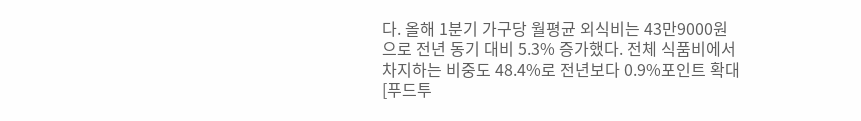다. 올해 1분기 가구당 월평균 외식비는 43만9000원으로 전년 동기 대비 5.3% 증가했다. 전체 식품비에서 차지하는 비중도 48.4%로 전년보다 0.9%포인트 확대
[푸드투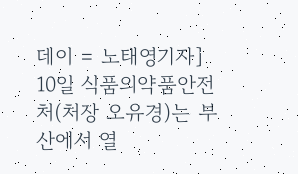데이 = 노태영기자] 10일 식품의약품안전처(처장 오유경)는 부산에서 열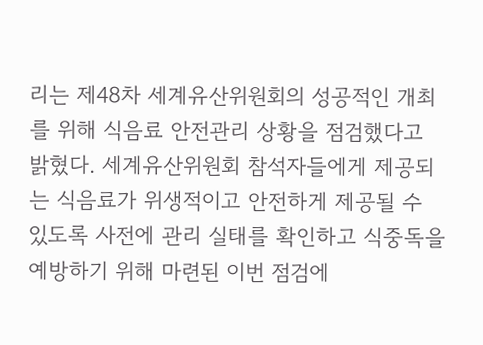리는 제48차 세계유산위원회의 성공적인 개최를 위해 식음료 안전관리 상황을 점검했다고 밝혔다. 세계유산위원회 참석자들에게 제공되는 식음료가 위생적이고 안전하게 제공될 수 있도록 사전에 관리 실태를 확인하고 식중독을 예방하기 위해 마련된 이번 점검에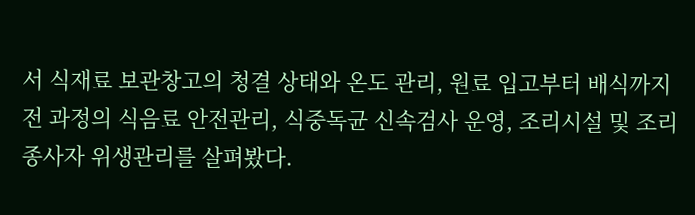서 식재료 보관창고의 청결 상태와 온도 관리, 원료 입고부터 배식까지 전 과정의 식음료 안전관리, 식중독균 신속검사 운영, 조리시설 및 조리종사자 위생관리를 살펴봤다.